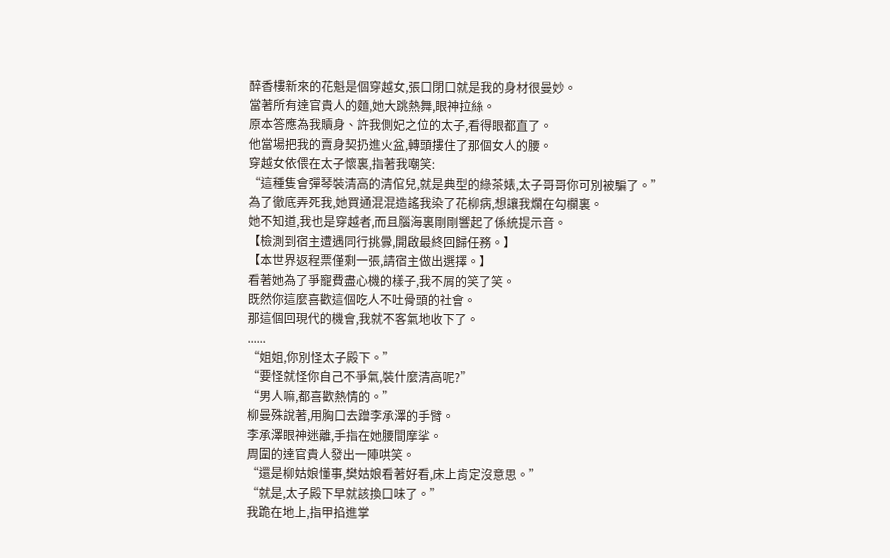醉香樓新來的花魁是個穿越女,張口閉口就是我的身材很曼妙。
當著所有達官貴人的麵,她大跳熱舞,眼神拉絲。
原本答應為我贖身、許我側妃之位的太子,看得眼都直了。
他當場把我的賣身契扔進火盆,轉頭摟住了那個女人的腰。
穿越女依偎在太子懷裏,指著我嘲笑:
“這種隻會彈琴裝清高的清倌兒,就是典型的綠茶婊,太子哥哥你可別被騙了。”
為了徹底弄死我,她買通混混造謠我染了花柳病,想讓我爛在勾欄裏。
她不知道,我也是穿越者,而且腦海裏剛剛響起了係統提示音。
【檢測到宿主遭遇同行挑釁,開啟最終回歸任務。】
【本世界返程票僅剩一張,請宿主做出選擇。】
看著她為了爭寵費盡心機的樣子,我不屑的笑了笑。
既然你這麼喜歡這個吃人不吐骨頭的社會。
那這個回現代的機會,我就不客氣地收下了。
......
“姐姐,你別怪太子殿下。”
“要怪就怪你自己不爭氣,裝什麼清高呢?”
“男人嘛,都喜歡熱情的。”
柳曼殊說著,用胸口去蹭李承澤的手臂。
李承澤眼神迷離,手指在她腰間摩挲。
周圍的達官貴人發出一陣哄笑。
“還是柳姑娘懂事,樊姑娘看著好看,床上肯定沒意思。”
“就是,太子殿下早就該換口味了。”
我跪在地上,指甲掐進掌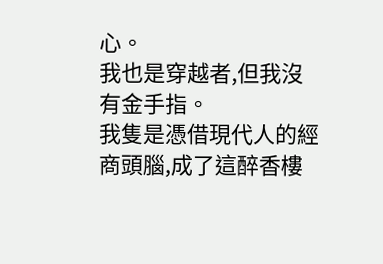心。
我也是穿越者,但我沒有金手指。
我隻是憑借現代人的經商頭腦,成了這醉香樓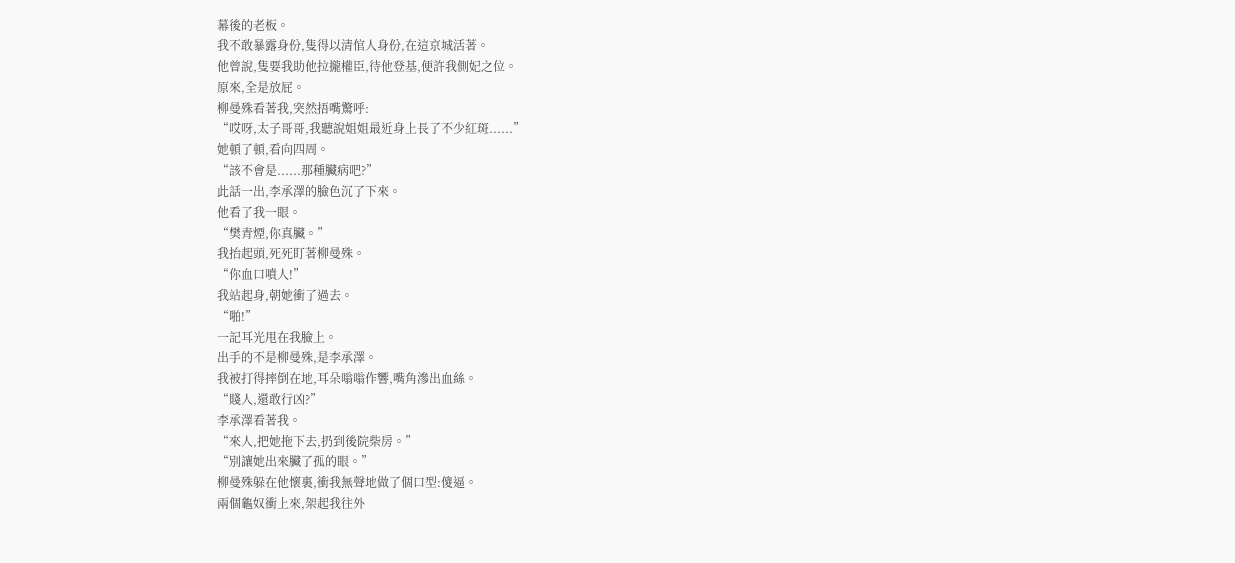幕後的老板。
我不敢暴露身份,隻得以清倌人身份,在這京城活著。
他曾說,隻要我助他拉攏權臣,待他登基,便許我側妃之位。
原來,全是放屁。
柳曼殊看著我,突然捂嘴驚呼:
“哎呀,太子哥哥,我聽說姐姐最近身上長了不少紅斑......”
她頓了頓,看向四周。
“該不會是......那種臟病吧?”
此話一出,李承澤的臉色沉了下來。
他看了我一眼。
“樊青煙,你真臟。”
我抬起頭,死死盯著柳曼殊。
“你血口噴人!”
我站起身,朝她衝了過去。
“啪!”
一記耳光甩在我臉上。
出手的不是柳曼殊,是李承澤。
我被打得摔倒在地,耳朵嗡嗡作響,嘴角滲出血絲。
“賤人,還敢行凶?”
李承澤看著我。
“來人,把她拖下去,扔到後院柴房。”
“別讓她出來臟了孤的眼。”
柳曼殊躲在他懷裏,衝我無聲地做了個口型:傻逼。
兩個龜奴衝上來,架起我往外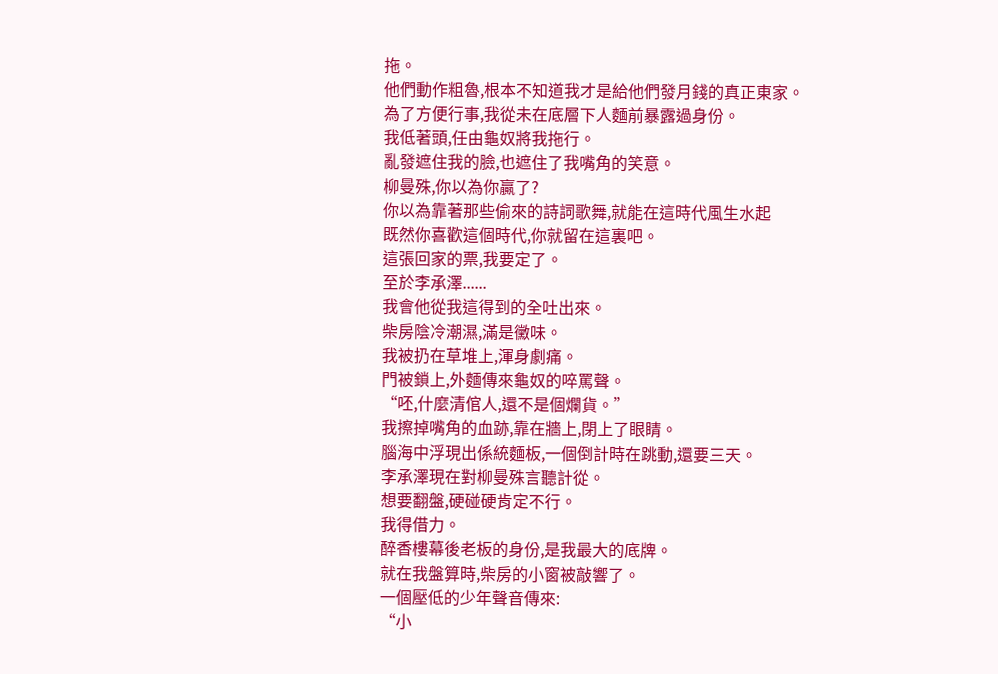拖。
他們動作粗魯,根本不知道我才是給他們發月錢的真正東家。
為了方便行事,我從未在底層下人麵前暴露過身份。
我低著頭,任由龜奴將我拖行。
亂發遮住我的臉,也遮住了我嘴角的笑意。
柳曼殊,你以為你贏了?
你以為靠著那些偷來的詩詞歌舞,就能在這時代風生水起
既然你喜歡這個時代,你就留在這裏吧。
這張回家的票,我要定了。
至於李承澤......
我會他從我這得到的全吐出來。
柴房陰冷潮濕,滿是黴味。
我被扔在草堆上,渾身劇痛。
門被鎖上,外麵傳來龜奴的啐罵聲。
“呸,什麼清倌人,還不是個爛貨。”
我擦掉嘴角的血跡,靠在牆上,閉上了眼睛。
腦海中浮現出係統麵板,一個倒計時在跳動,還要三天。
李承澤現在對柳曼殊言聽計從。
想要翻盤,硬碰硬肯定不行。
我得借力。
醉香樓幕後老板的身份,是我最大的底牌。
就在我盤算時,柴房的小窗被敲響了。
一個壓低的少年聲音傳來:
“小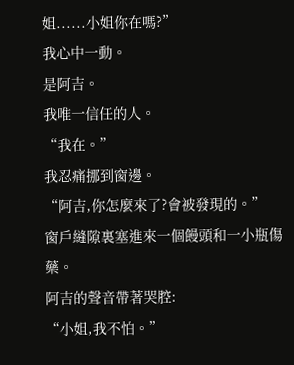姐......小姐你在嗎?”
我心中一動。
是阿吉。
我唯一信任的人。
“我在。”
我忍痛挪到窗邊。
“阿吉,你怎麼來了?會被發現的。”
窗戶縫隙裏塞進來一個饅頭和一小瓶傷藥。
阿吉的聲音帶著哭腔:
“小姐,我不怕。”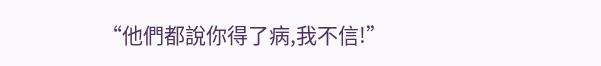“他們都說你得了病,我不信!”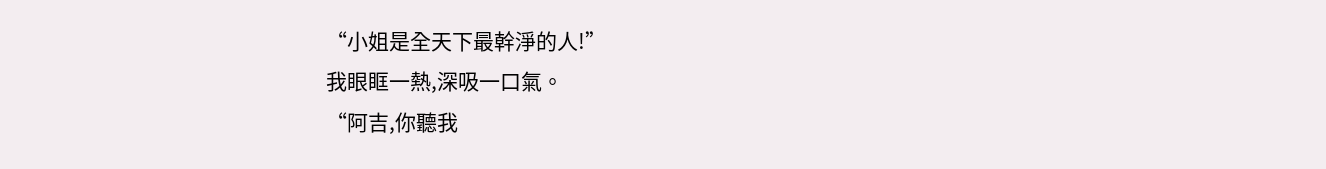“小姐是全天下最幹淨的人!”
我眼眶一熱,深吸一口氣。
“阿吉,你聽我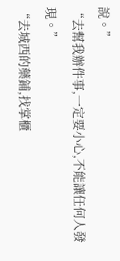說。”
“去幫我辦件事,一定要小心,不能讓任何人發現。”
“去城西的藥鋪,找掌櫃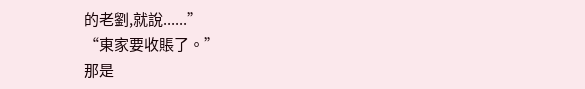的老劉,就說......”
“東家要收賬了。”
那是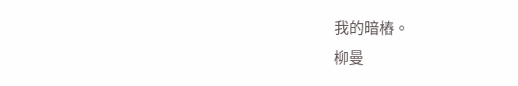我的暗樁。
柳曼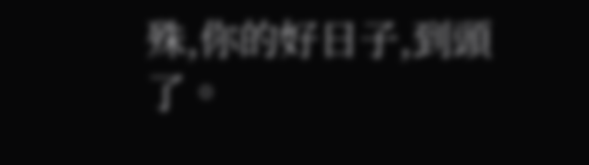殊,你的好日子,到頭了。